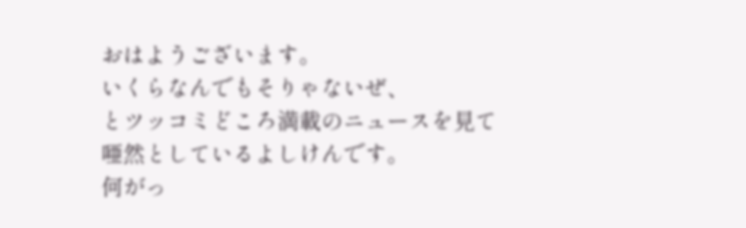おはようございます。
いくらなんでもそりゃないぜ、
とツッコミどころ満載のニュースを見て
唖然としているよしけんです。
何がっ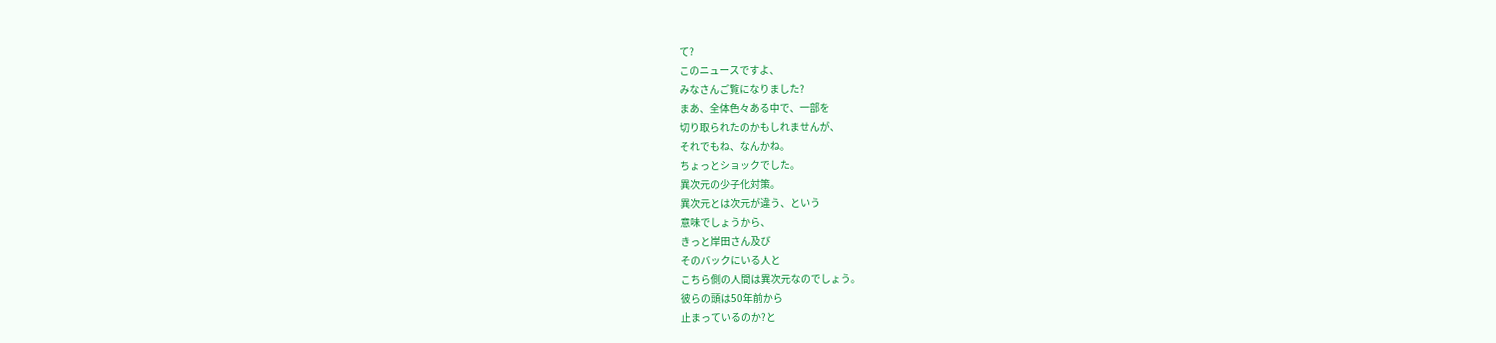て?
このニュースですよ、
みなさんご覧になりました?
まあ、全体色々ある中で、一部を
切り取られたのかもしれませんが、
それでもね、なんかね。
ちょっとショックでした。
異次元の少子化対策。
異次元とは次元が違う、という
意味でしょうから、
きっと岸田さん及び
そのバックにいる人と
こちら側の人間は異次元なのでしょう。
彼らの頭は50年前から
止まっているのか?と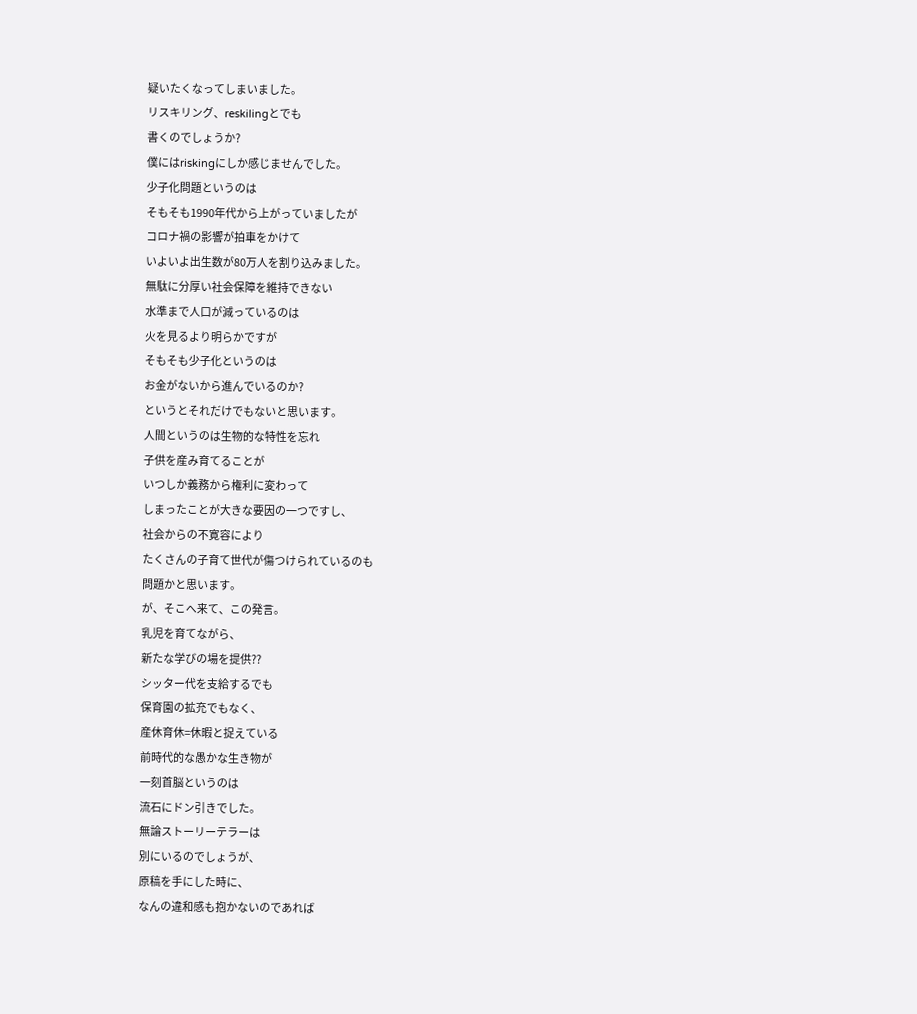疑いたくなってしまいました。
リスキリング、reskilingとでも
書くのでしょうか?
僕にはriskingにしか感じませんでした。
少子化問題というのは
そもそも1990年代から上がっていましたが
コロナ禍の影響が拍車をかけて
いよいよ出生数が80万人を割り込みました。
無駄に分厚い社会保障を維持できない
水準まで人口が減っているのは
火を見るより明らかですが
そもそも少子化というのは
お金がないから進んでいるのか?
というとそれだけでもないと思います。
人間というのは生物的な特性を忘れ
子供を産み育てることが
いつしか義務から権利に変わって
しまったことが大きな要因の一つですし、
社会からの不寛容により
たくさんの子育て世代が傷つけられているのも
問題かと思います。
が、そこへ来て、この発言。
乳児を育てながら、
新たな学びの場を提供??
シッター代を支給するでも
保育園の拡充でもなく、
産休育休=休暇と捉えている
前時代的な愚かな生き物が
一刻首脳というのは
流石にドン引きでした。
無論ストーリーテラーは
別にいるのでしょうが、
原稿を手にした時に、
なんの違和感も抱かないのであれば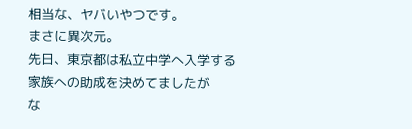相当な、ヤバいやつです。
まさに異次元。
先日、東京都は私立中学へ入学する
家族への助成を決めてましたが
な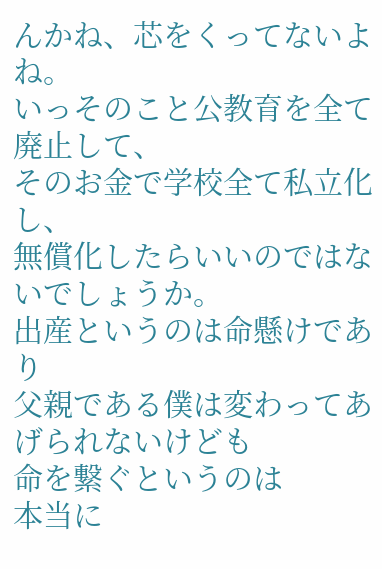んかね、芯をくってないよね。
いっそのこと公教育を全て廃止して、
そのお金で学校全て私立化し、
無償化したらいいのではないでしょうか。
出産というのは命懸けであり
父親である僕は変わってあげられないけども
命を繋ぐというのは
本当に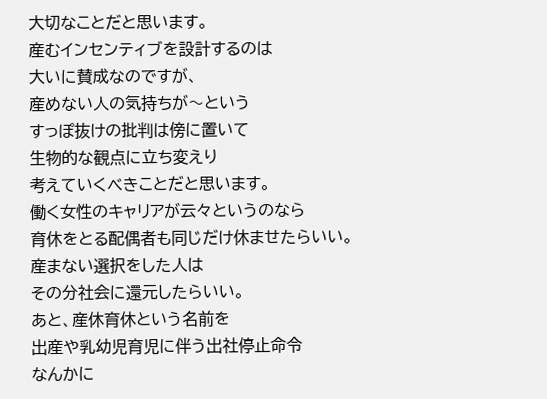大切なことだと思います。
産むインセンティブを設計するのは
大いに賛成なのですが、
産めない人の気持ちが〜という
すっぽ抜けの批判は傍に置いて
生物的な観点に立ち変えり
考えていくべきことだと思います。
働く女性のキャリアが云々というのなら
育休をとる配偶者も同じだけ休ませたらいい。
産まない選択をした人は
その分社会に還元したらいい。
あと、産休育休という名前を
出産や乳幼児育児に伴う出社停止命令
なんかに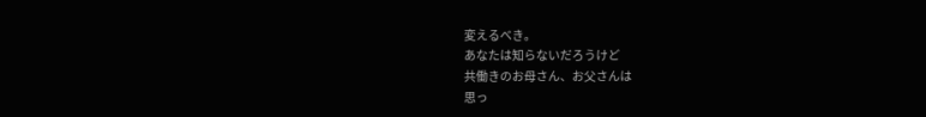変えるべき。
あなたは知らないだろうけど
共働きのお母さん、お父さんは
思っ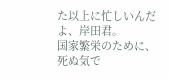た以上に忙しいんだよ、岸田君。
国家繁栄のために、
死ぬ気で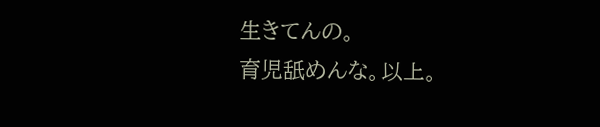生きてんの。
育児舐めんな。以上。